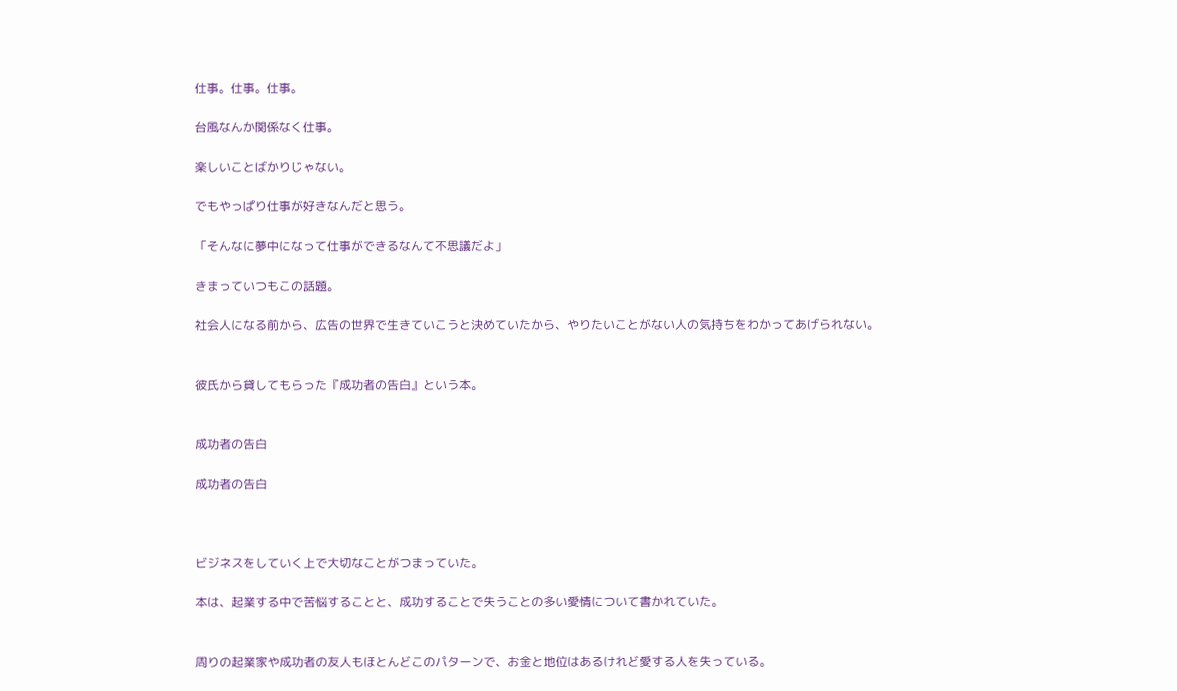仕事。仕事。仕事。

台風なんか関係なく仕事。

楽しいことばかりじゃない。

でもやっぱり仕事が好きなんだと思う。

「そんなに夢中になって仕事ができるなんて不思議だよ」

きまっていつもこの話題。

社会人になる前から、広告の世界で生きていこうと決めていたから、やりたいことがない人の気持ちをわかってあげられない。


彼氏から貸してもらった『成功者の告白』という本。


成功者の告白

成功者の告白



ビジネスをしていく上で大切なことがつまっていた。

本は、起業する中で苦悩することと、成功することで失うことの多い愛情について書かれていた。


周りの起業家や成功者の友人もほとんどこのパターンで、お金と地位はあるけれど愛する人を失っている。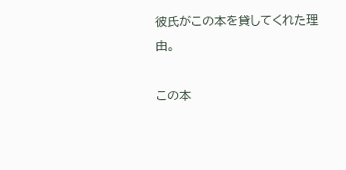彼氏がこの本を貸してくれた理由。

この本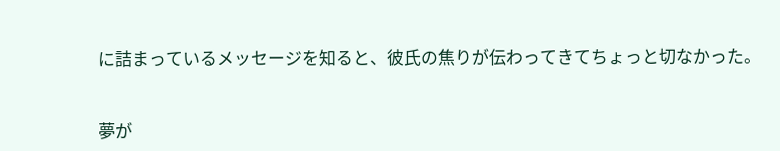に詰まっているメッセージを知ると、彼氏の焦りが伝わってきてちょっと切なかった。


夢が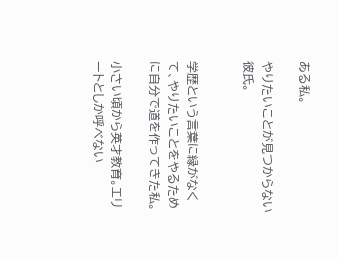ある私。

やりたいことが見つからない彼氏。


学歴という言葉に縁がなくて、やりたいことをやるために自分で道を作ってきた私。

小さい頃から英才教育。エリートとしか呼べない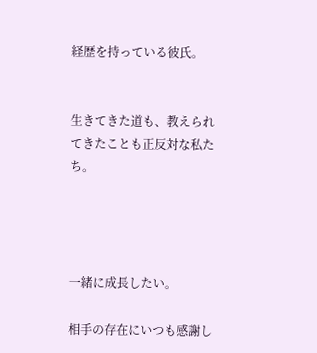経歴を持っている彼氏。


生きてきた道も、教えられてきたことも正反対な私たち。




一緒に成長したい。

相手の存在にいつも感謝し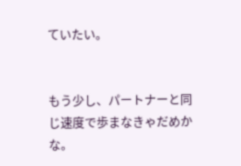ていたい。


もう少し、パートナーと同じ速度で歩まなきゃだめかな。